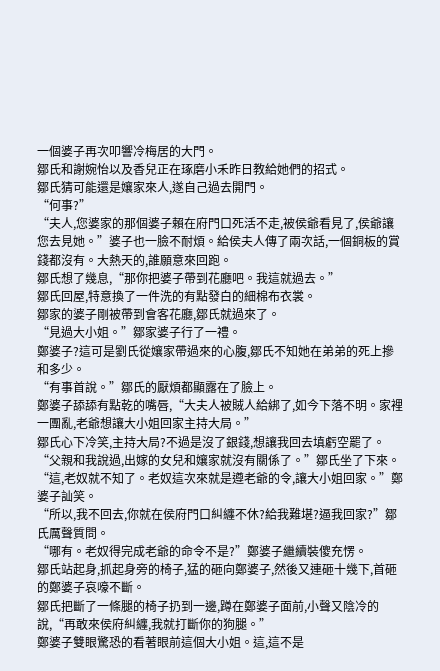一個婆子再次叩響冷梅居的大門。
鄒氏和謝婉怡以及香兒正在琢磨小禾昨日教給她們的招式。
鄒氏猜可能還是孃家來人,遂自己過去開門。
“何事?”
“夫人,您婆家的那個婆子賴在府門口死活不走,被侯爺看見了,侯爺讓您去見她。”婆子也一臉不耐煩。給侯夫人傳了兩次話,一個銅板的賞錢都沒有。大熱天的,誰願意來回跑。
鄒氏想了幾息,“那你把婆子帶到花廳吧。我這就過去。”
鄒氏回屋,特意換了一件洗的有點發白的細棉布衣裳。
鄒家的婆子剛被帶到會客花廳,鄒氏就過來了。
“見過大小姐。”鄒家婆子行了一禮。
鄭婆子?這可是劉氏從孃家帶過來的心腹,鄒氏不知她在弟弟的死上摻和多少。
“有事首說。”鄒氏的厭煩都顯露在了臉上。
鄭婆子舔舔有點乾的嘴唇,“大夫人被賊人給綁了,如今下落不明。家裡一團亂,老爺想讓大小姐回家主持大局。”
鄒氏心下冷笑,主持大局?不過是沒了銀錢,想讓我回去填虧空罷了。
“父親和我說過,出嫁的女兒和孃家就沒有關係了。”鄒氏坐了下來。
“這,老奴就不知了。老奴這次來就是遵老爺的令,讓大小姐回家。”鄭婆子訕笑。
“所以,我不回去,你就在侯府門口糾纏不休?給我難堪?逼我回家?”鄒氏厲聲質問。
“哪有。老奴得完成老爺的命令不是?”鄭婆子繼續裝傻充愣。
鄒氏站起身,抓起身旁的椅子,猛的砸向鄭婆子,然後又連砸十幾下,首砸的鄭婆子哀嚎不斷。
鄒氏把斷了一條腿的椅子扔到一邊,蹲在鄭婆子面前,小聲又陰冷的說,“再敢來侯府糾纏,我就打斷你的狗腿。”
鄭婆子雙眼驚恐的看著眼前這個大小姐。這,這不是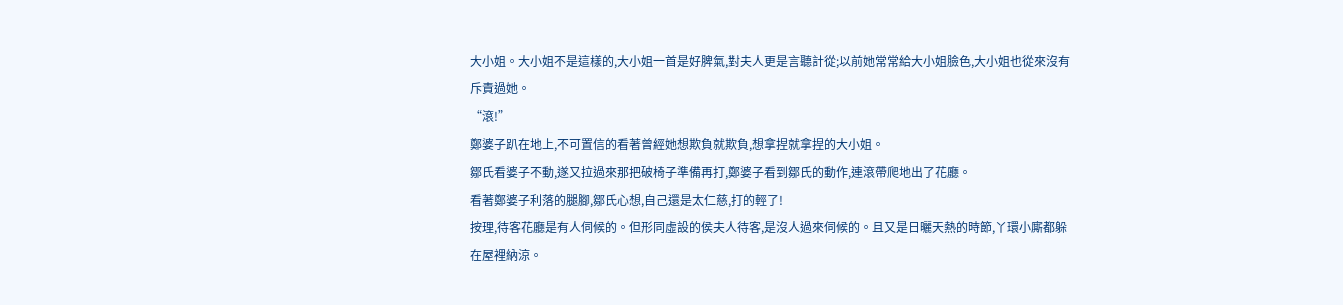大小姐。大小姐不是這樣的,大小姐一首是好脾氣,對夫人更是言聽計從;以前她常常給大小姐臉色,大小姐也從來沒有斥責過她。
“滾!”
鄭婆子趴在地上,不可置信的看著曾經她想欺負就欺負,想拿捏就拿捏的大小姐。
鄒氏看婆子不動,遂又拉過來那把破椅子準備再打,鄭婆子看到鄒氏的動作,連滾帶爬地出了花廳。
看著鄭婆子利落的腿腳,鄒氏心想,自己還是太仁慈,打的輕了!
按理,待客花廳是有人伺候的。但形同虛設的侯夫人待客,是沒人過來伺候的。且又是日曬天熱的時節,丫環小廝都躲在屋裡納涼。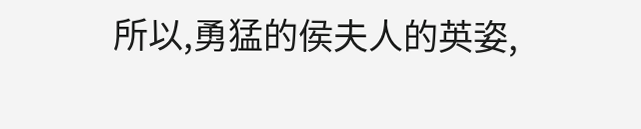所以,勇猛的侯夫人的英姿,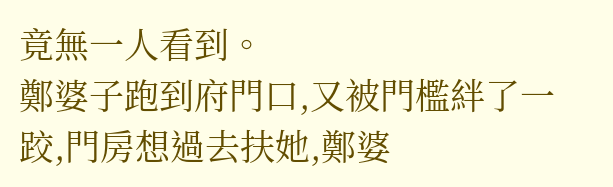竟無一人看到。
鄭婆子跑到府門口,又被門檻絆了一跤,門房想過去扶她,鄭婆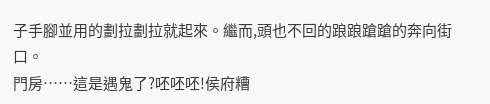子手腳並用的劃拉劃拉就起來。繼而,頭也不回的踉踉蹌蹌的奔向街口。
門房……這是遇鬼了?呸呸呸!侯府糟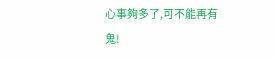心事夠多了,可不能再有鬼!